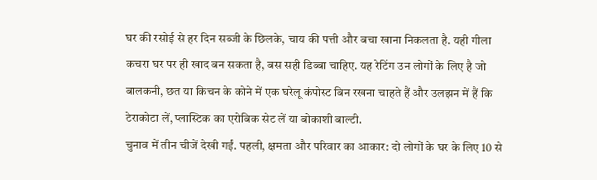घर की रसोई से हर दिन सब्जी के छिलके, चाय की पत्ती और बचा खाना निकलता है. यही गीला कचरा घर पर ही खाद बन सकता है, बस सही डिब्बा चाहिए. यह रेटिंग उन लोगों के लिए है जो बालकनी, छत या किचन के कोने में एक घरेलू कंपोस्ट बिन रखना चाहते हैं और उलझन में हैं कि टेराकोटा लें, प्लास्टिक का एरोबिक सेट लें या बोकाशी बाल्टी.
चुनाव में तीन चीजें देखी गईं. पहली, क्षमता और परिवार का आकार: दो लोगों के घर के लिए 10 से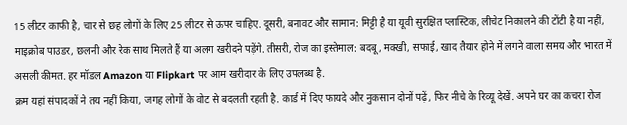15 लीटर काफी है, चार से छह लोगों के लिए 25 लीटर से ऊपर चाहिए. दूसरी, बनावट और सामान: मिट्टी है या यूवी सुरक्षित प्लास्टिक, लीचेट निकालने की टोंटी है या नहीं, माइक्रोब पाउडर, छलनी और रेक साथ मिलते हैं या अलग खरीदने पड़ेंगे. तीसरी, रोज का इस्तेमाल: बदबू, मक्खी, सफाई, खाद तैयार होने में लगने वाला समय और भारत में असली कीमत. हर मॉडल Amazon या Flipkart पर आम खरीदार के लिए उपलब्ध है.
क्रम यहां संपादकों ने तय नहीं किया, जगह लोगों के वोट से बदलती रहती है. कार्ड में दिए फायदे और नुकसान दोनों पढ़ें, फिर नीचे के रिव्यू देखें. अपने घर का कचरा रोज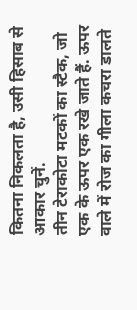कितना निकलता है, उसी हिसाब से आकार चुनें.
तीन टेराकोटा मटकों का स्टैक, जो एक के ऊपर एक रखे जाते हैं. ऊपर वाले में रोज का गीला कचरा डालते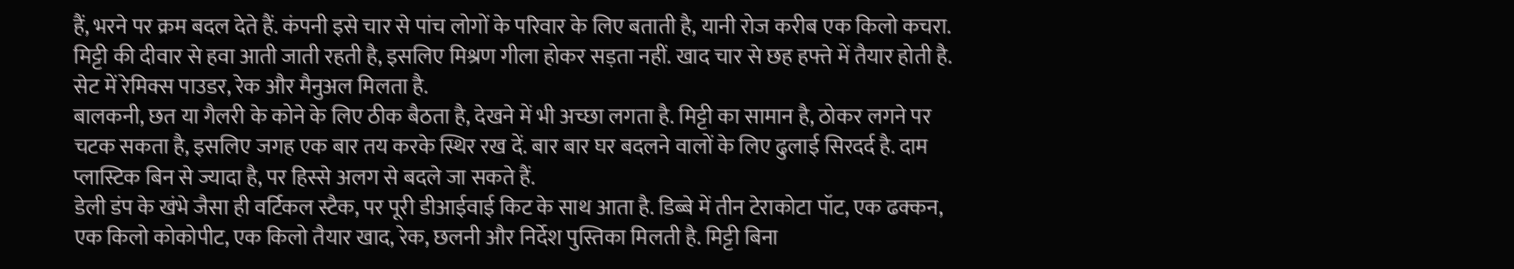हैं, भरने पर क्रम बदल देते हैं. कंपनी इसे चार से पांच लोगों के परिवार के लिए बताती है, यानी रोज करीब एक किलो कचरा. मिट्टी की दीवार से हवा आती जाती रहती है, इसलिए मिश्रण गीला होकर सड़ता नहीं. खाद चार से छह हफ्ते में तैयार होती है. सेट में रेमिक्स पाउडर, रेक और मैनुअल मिलता है.
बालकनी, छत या गैलरी के कोने के लिए ठीक बैठता है, देखने में भी अच्छा लगता है. मिट्टी का सामान है, ठोकर लगने पर चटक सकता है, इसलिए जगह एक बार तय करके स्थिर रख दें. बार बार घर बदलने वालों के लिए ढुलाई सिरदर्द है. दाम प्लास्टिक बिन से ज्यादा है, पर हिस्से अलग से बदले जा सकते हैं.
डेली डंप के खंभे जैसा ही वर्टिकल स्टैक, पर पूरी डीआईवाई किट के साथ आता है. डिब्बे में तीन टेराकोटा पॉट, एक ढक्कन, एक किलो कोकोपीट, एक किलो तैयार खाद, रेक, छलनी और निर्देश पुस्तिका मिलती है. मिट्टी बिना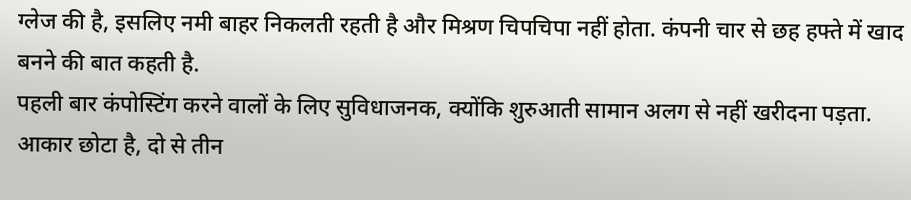ग्लेज की है, इसलिए नमी बाहर निकलती रहती है और मिश्रण चिपचिपा नहीं होता. कंपनी चार से छह हफ्ते में खाद बनने की बात कहती है.
पहली बार कंपोस्टिंग करने वालों के लिए सुविधाजनक, क्योंकि शुरुआती सामान अलग से नहीं खरीदना पड़ता. आकार छोटा है, दो से तीन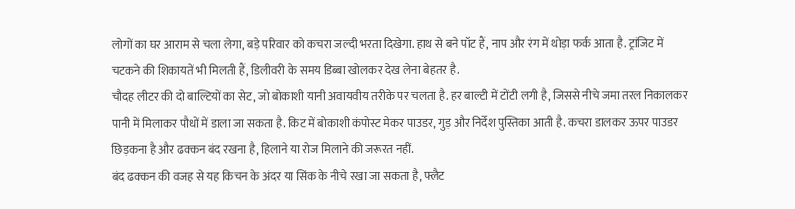लोगों का घर आराम से चला लेगा, बड़े परिवार को कचरा जल्दी भरता दिखेगा. हाथ से बने पॉट हैं, नाप और रंग में थोड़ा फर्क आता है. ट्रांजिट में चटकने की शिकायतें भी मिलती हैं, डिलीवरी के समय डिब्बा खोलकर देख लेना बेहतर है.
चौदह लीटर की दो बाल्टियों का सेट, जो बोकाशी यानी अवायवीय तरीके पर चलता है. हर बाल्टी में टोंटी लगी है, जिससे नीचे जमा तरल निकालकर पानी में मिलाकर पौधों में डाला जा सकता है. किट में बोकाशी कंपोस्ट मेकर पाउडर, गुड़ और निर्देश पुस्तिका आती है. कचरा डालकर ऊपर पाउडर छिड़कना है और ढक्कन बंद रखना है, हिलाने या रोज मिलाने की जरूरत नहीं.
बंद ढक्कन की वजह से यह किचन के अंदर या सिंक के नीचे रखा जा सकता है, फ्लैट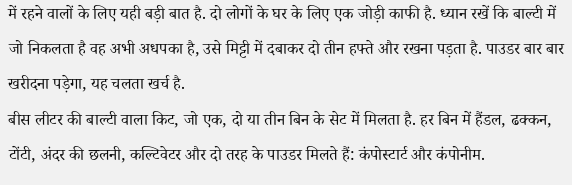में रहने वालों के लिए यही बड़ी बात है. दो लोगों के घर के लिए एक जोड़ी काफी है. ध्यान रखें कि बाल्टी में जो निकलता है वह अभी अधपका है, उसे मिट्टी में दबाकर दो तीन हफ्ते और रखना पड़ता है. पाउडर बार बार खरीदना पड़ेगा, यह चलता खर्च है.
बीस लीटर की बाल्टी वाला किट, जो एक, दो या तीन बिन के सेट में मिलता है. हर बिन में हैंडल, ढक्कन, टोंटी, अंदर की छलनी, कल्टिवेटर और दो तरह के पाउडर मिलते हैं: कंपोस्टार्ट और कंपोनीम.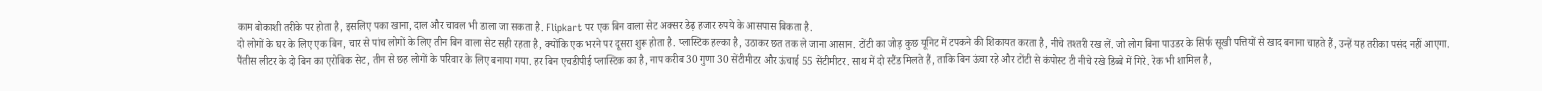काम बोकाशी तरीके पर होता है, इसलिए पका खाना, दाल और चावल भी डाला जा सकता है. Flipkart पर एक बिन वाला सेट अक्सर डेढ़ हजार रुपये के आसपास बिकता है.
दो लोगों के घर के लिए एक बिन, चार से पांच लोगों के लिए तीन बिन वाला सेट सही रहता है, क्योंकि एक भरने पर दूसरा शुरू होता है. प्लास्टिक हल्का है, उठाकर छत तक ले जाना आसान. टोंटी का जोड़ कुछ यूनिट में टपकने की शिकायत करता है, नीचे तश्तरी रख लें. जो लोग बिना पाउडर के सिर्फ सूखी पत्तियों से खाद बनाना चाहते हैं, उन्हें यह तरीका पसंद नहीं आएगा.
पैंतीस लीटर के दो बिन का एरोबिक सेट, तीन से छह लोगों के परिवार के लिए बनाया गया. हर बिन एचडीपीई प्लास्टिक का है, नाप करीब 30 गुणा 30 सेंटीमीटर और ऊंचाई 55 सेंटीमीटर. साथ में दो स्टैंड मिलते हैं, ताकि बिन ऊंचा रहे और टोंटी से कंपोस्ट टी नीचे रखे डिब्बे में गिरे. रेक भी शामिल है,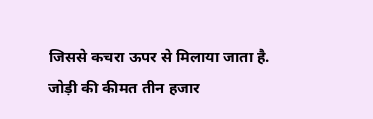जिससे कचरा ऊपर से मिलाया जाता है. जोड़ी की कीमत तीन हजार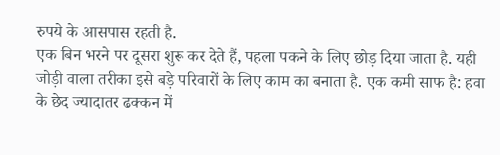रुपये के आसपास रहती है.
एक बिन भरने पर दूसरा शुरू कर देते हैं, पहला पकने के लिए छोड़ दिया जाता है. यही जोड़ी वाला तरीका इसे बड़े परिवारों के लिए काम का बनाता है. एक कमी साफ है: हवा के छेद ज्यादातर ढक्कन में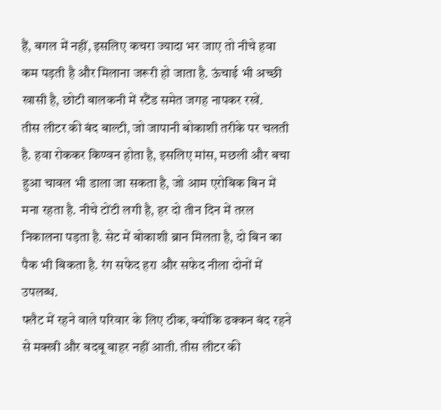हैं, बगल में नहीं, इसलिए कचरा ज्यादा भर जाए तो नीचे हवा कम पड़ती है और मिलाना जरूरी हो जाता है. ऊंचाई भी अच्छी खासी है, छोटी बालकनी में स्टैंड समेत जगह नापकर रखें.
तीस लीटर की बंद बाल्टी, जो जापानी बोकाशी तरीके पर चलती है. हवा रोककर किण्वन होता है, इसलिए मांस, मछली और बचा हुआ चावल भी डाला जा सकता है, जो आम एरोबिक बिन में मना रहता है. नीचे टोंटी लगी है, हर दो तीन दिन में तरल निकालना पड़ता है. सेट में बोकाशी ब्रान मिलता है, दो बिन का पैक भी बिकता है. रंग सफेद हरा और सफेद नीला दोनों में उपलब्ध.
फ्लैट में रहने वाले परिवार के लिए ठीक, क्योंकि ढक्कन बंद रहने से मक्खी और बदबू बाहर नहीं आती. तीस लीटर की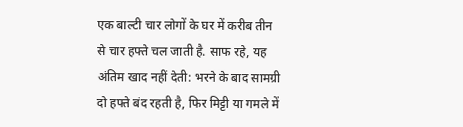एक बाल्टी चार लोगों के घर में करीब तीन से चार हफ्ते चल जाती है. साफ रहे, यह अंतिम खाद नहीं देती: भरने के बाद सामग्री दो हफ्ते बंद रहती है, फिर मिट्टी या गमले में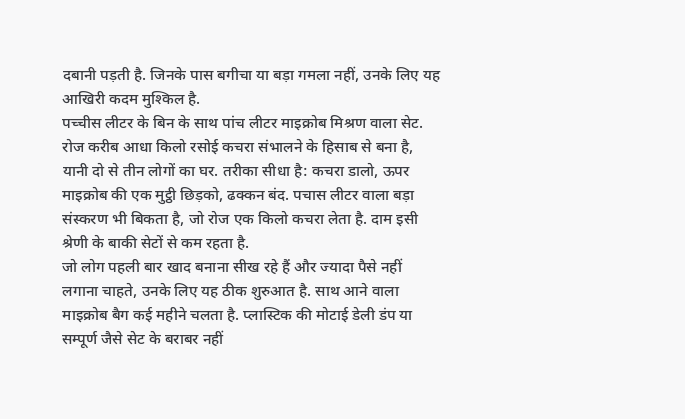दबानी पड़ती है. जिनके पास बगीचा या बड़ा गमला नहीं, उनके लिए यह आखिरी कदम मुश्किल है.
पच्चीस लीटर के बिन के साथ पांच लीटर माइक्रोब मिश्रण वाला सेट. रोज करीब आधा किलो रसोई कचरा संभालने के हिसाब से बना है, यानी दो से तीन लोगों का घर. तरीका सीधा है: कचरा डालो, ऊपर माइक्रोब की एक मुट्ठी छिड़को, ढक्कन बंद. पचास लीटर वाला बड़ा संस्करण भी बिकता है, जो रोज एक किलो कचरा लेता है. दाम इसी श्रेणी के बाकी सेटों से कम रहता है.
जो लोग पहली बार खाद बनाना सीख रहे हैं और ज्यादा पैसे नहीं लगाना चाहते, उनके लिए यह ठीक शुरुआत है. साथ आने वाला माइक्रोब बैग कई महीने चलता है. प्लास्टिक की मोटाई डेली डंप या सम्पूर्ण जैसे सेट के बराबर नहीं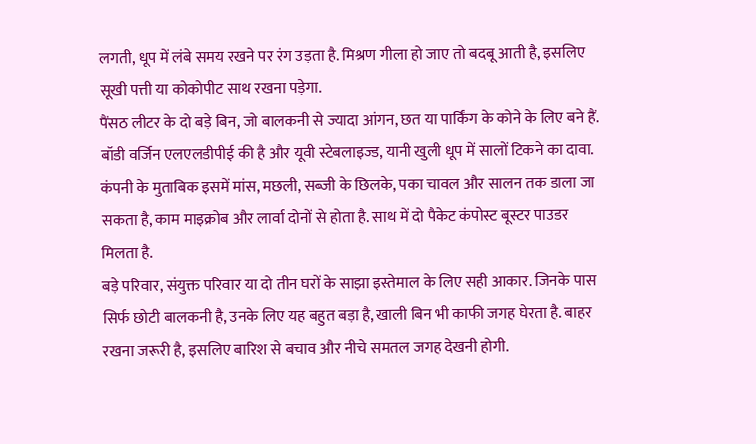लगती, धूप में लंबे समय रखने पर रंग उड़ता है. मिश्रण गीला हो जाए तो बदबू आती है, इसलिए सूखी पत्ती या कोकोपीट साथ रखना पड़ेगा.
पैंसठ लीटर के दो बड़े बिन, जो बालकनी से ज्यादा आंगन, छत या पार्किंग के कोने के लिए बने हैं. बॉडी वर्जिन एलएलडीपीई की है और यूवी स्टेबलाइज्ड, यानी खुली धूप में सालों टिकने का दावा. कंपनी के मुताबिक इसमें मांस, मछली, सब्जी के छिलके, पका चावल और सालन तक डाला जा सकता है, काम माइक्रोब और लार्वा दोनों से होता है. साथ में दो पैकेट कंपोस्ट बूस्टर पाउडर मिलता है.
बड़े परिवार, संयुक्त परिवार या दो तीन घरों के साझा इस्तेमाल के लिए सही आकार. जिनके पास सिर्फ छोटी बालकनी है, उनके लिए यह बहुत बड़ा है, खाली बिन भी काफी जगह घेरता है. बाहर रखना जरूरी है, इसलिए बारिश से बचाव और नीचे समतल जगह देखनी होगी.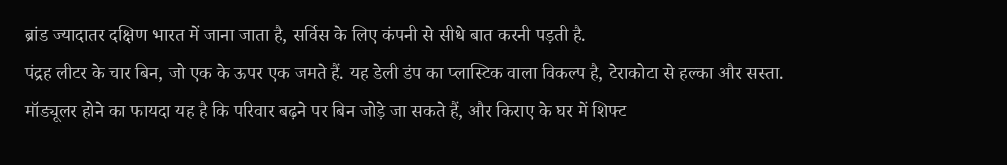ब्रांड ज्यादातर दक्षिण भारत में जाना जाता है, सर्विस के लिए कंपनी से सीधे बात करनी पड़ती है.
पंद्रह लीटर के चार बिन, जो एक के ऊपर एक जमते हैं. यह डेली डंप का प्लास्टिक वाला विकल्प है, टेराकोटा से हल्का और सस्ता. मॉड्यूलर होने का फायदा यह है कि परिवार बढ़ने पर बिन जोड़े जा सकते हैं, और किराए के घर में शिफ्ट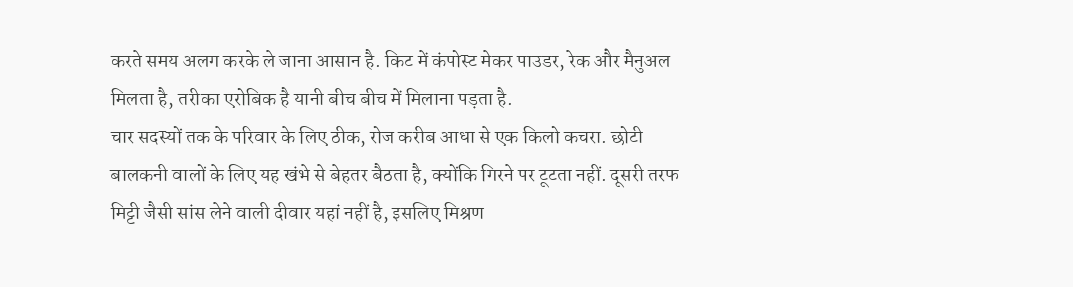करते समय अलग करके ले जाना आसान है. किट में कंपोस्ट मेकर पाउडर, रेक और मैनुअल मिलता है, तरीका एरोबिक है यानी बीच बीच में मिलाना पड़ता है.
चार सदस्यों तक के परिवार के लिए ठीक, रोज करीब आधा से एक किलो कचरा. छोटी बालकनी वालों के लिए यह खंभे से बेहतर बैठता है, क्योंकि गिरने पर टूटता नहीं. दूसरी तरफ मिट्टी जैसी सांस लेने वाली दीवार यहां नहीं है, इसलिए मिश्रण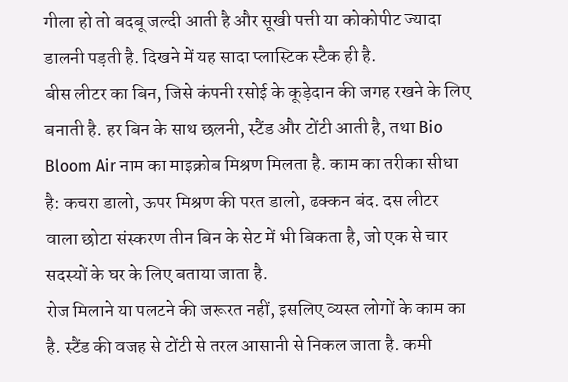गीला हो तो बदबू जल्दी आती है और सूखी पत्ती या कोकोपीट ज्यादा डालनी पड़ती है. दिखने में यह सादा प्लास्टिक स्टैक ही है.
बीस लीटर का बिन, जिसे कंपनी रसोई के कूड़ेदान की जगह रखने के लिए बनाती है. हर बिन के साथ छलनी, स्टैंड और टोंटी आती है, तथा Bio Bloom Air नाम का माइक्रोब मिश्रण मिलता है. काम का तरीका सीधा है: कचरा डालो, ऊपर मिश्रण की परत डालो, ढक्कन बंद. दस लीटर वाला छोटा संस्करण तीन बिन के सेट में भी बिकता है, जो एक से चार सदस्यों के घर के लिए बताया जाता है.
रोज मिलाने या पलटने की जरूरत नहीं, इसलिए व्यस्त लोगों के काम का है. स्टैंड की वजह से टोंटी से तरल आसानी से निकल जाता है. कमी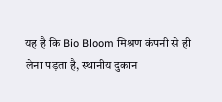यह है कि Bio Bloom मिश्रण कंपनी से ही लेना पड़ता है, स्थानीय दुकान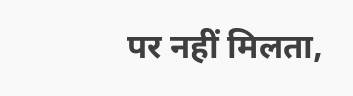पर नहीं मिलता,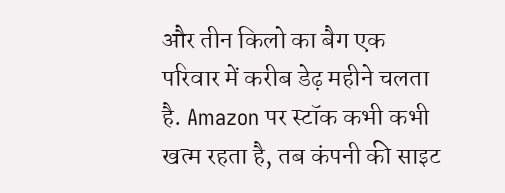और तीन किलो का बैग एक परिवार में करीब डेढ़ महीने चलता है. Amazon पर स्टॉक कभी कभी खत्म रहता है, तब कंपनी की साइट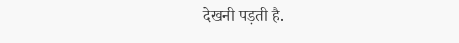देखनी पड़ती है.